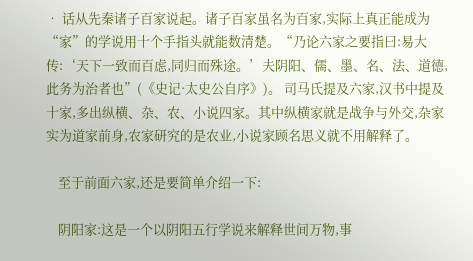• 话从先秦诸子百家说起。诸子百家虽名为百家,实际上真正能成为“家”的学说用十个手指头就能数清楚。“乃论六家之要指曰:易大传:‘天下一致而百虑,同归而殊途。’夫阴阳、儒、墨、名、法、道德,此务为治者也”(《史记·太史公自序》)。 司马氏提及六家,汉书中提及十家,多出纵横、杂、农、小说四家。其中纵横家就是战争与外交,杂家实为道家前身,农家研究的是农业,小说家顾名思义就不用解释了。

    至于前面六家,还是要简单介绍一下:

    阴阳家:这是一个以阴阳五行学说来解释世间万物,事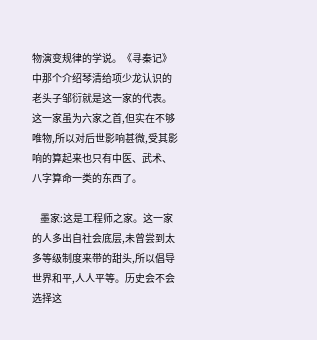物演变规律的学说。《寻秦记》中那个介绍琴清给项少龙认识的老头子邹衍就是这一家的代表。这一家虽为六家之首,但实在不够唯物,所以对后世影响甚微,受其影响的算起来也只有中医、武术、八字算命一类的东西了。

    墨家:这是工程师之家。这一家的人多出自社会底层,未曾尝到太多等级制度来带的甜头,所以倡导世界和平,人人平等。历史会不会选择这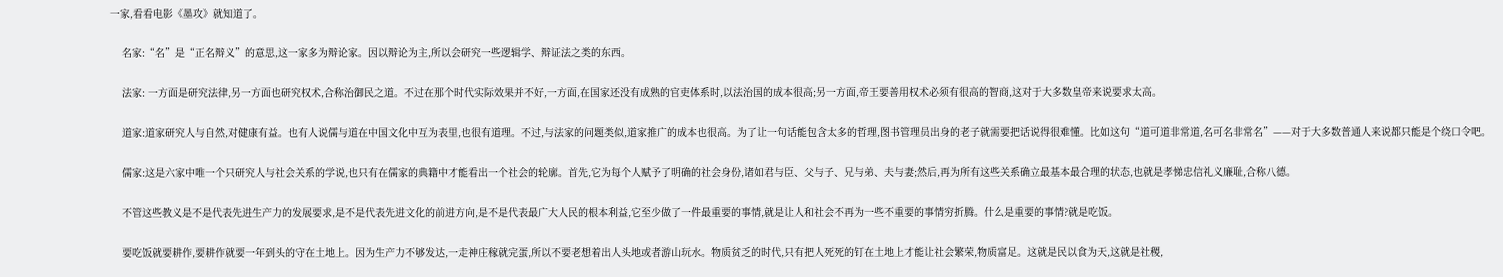一家,看看电影《墨攻》就知道了。

    名家:“名”是“正名辩义”的意思,这一家多为辩论家。因以辩论为主,所以会研究一些逻辑学、辩证法之类的东西。

    法家: 一方面是研究法律,另一方面也研究权术,合称治御民之道。不过在那个时代实际效果并不好,一方面,在国家还没有成熟的官吏体系时,以法治国的成本很高;另一方面,帝王要善用权术必须有很高的智商,这对于大多数皇帝来说要求太高。

    道家:道家研究人与自然,对健康有益。也有人说儒与道在中国文化中互为表里,也很有道理。不过,与法家的问题类似,道家推广的成本也很高。为了让一句话能包含太多的哲理,图书管理员出身的老子就需要把话说得很难懂。比如这句“道可道非常道,名可名非常名”——对于大多数普通人来说都只能是个绕口令吧。

    儒家:这是六家中唯一个只研究人与社会关系的学说,也只有在儒家的典籍中才能看出一个社会的轮廓。首先,它为每个人赋予了明确的社会身份,诸如君与臣、父与子、兄与弟、夫与妻;然后,再为所有这些关系确立最基本最合理的状态,也就是孝悌忠信礼义廉耻,合称八德。

    不管这些教义是不是代表先进生产力的发展要求,是不是代表先进文化的前进方向,是不是代表最广大人民的根本利益,它至少做了一件最重要的事情,就是让人和社会不再为一些不重要的事情穷折腾。什么是重要的事情?就是吃饭。

    要吃饭就要耕作,要耕作就要一年到头的守在土地上。因为生产力不够发达,一走神庄稼就完蛋,所以不要老想着出人头地或者游山玩水。物质贫乏的时代,只有把人死死的钉在土地上才能让社会繁荣,物质富足。这就是民以食为天,这就是社稷,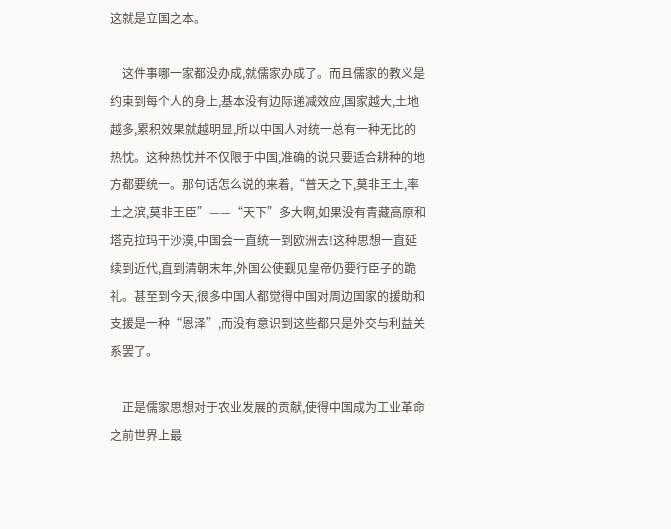这就是立国之本。

    这件事哪一家都没办成,就儒家办成了。而且儒家的教义是约束到每个人的身上,基本没有边际递减效应,国家越大,土地越多,累积效果就越明显,所以中国人对统一总有一种无比的热忱。这种热忱并不仅限于中国,准确的说只要适合耕种的地方都要统一。那句话怎么说的来着,“普天之下,莫非王土,率土之滨,莫非王臣”——“天下”多大啊,如果没有青藏高原和塔克拉玛干沙漠,中国会一直统一到欧洲去!这种思想一直延续到近代,直到清朝末年,外国公使觐见皇帝仍要行臣子的跪礼。甚至到今天,很多中国人都觉得中国对周边国家的援助和支援是一种“恩泽”,而没有意识到这些都只是外交与利益关系罢了。

    正是儒家思想对于农业发展的贡献,使得中国成为工业革命之前世界上最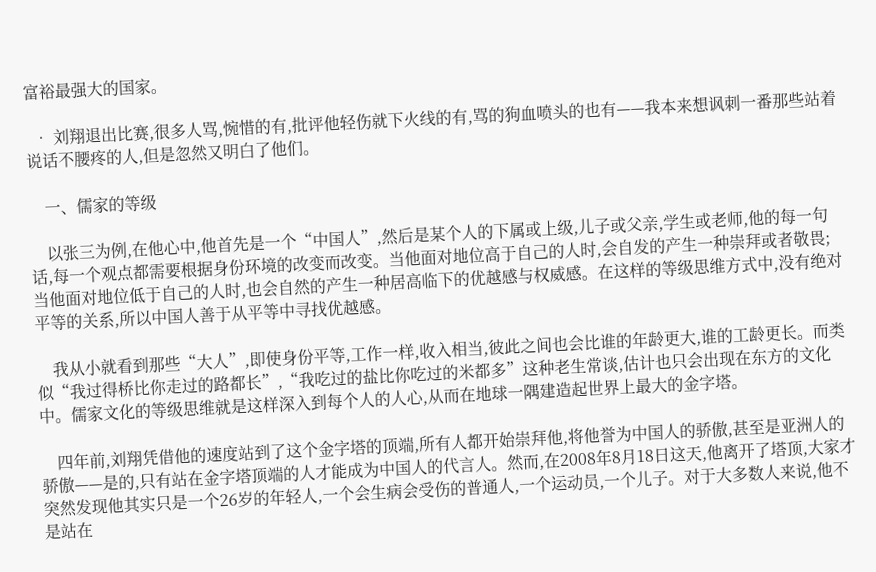富裕最强大的国家。

  • 刘翔退出比赛,很多人骂,惋惜的有,批评他轻伤就下火线的有,骂的狗血喷头的也有——我本来想讽刺一番那些站着说话不腰疼的人,但是忽然又明白了他们。

    一、儒家的等级

    以张三为例,在他心中,他首先是一个“中国人”,然后是某个人的下属或上级,儿子或父亲,学生或老师,他的每一句话,每一个观点都需要根据身份环境的改变而改变。当他面对地位高于自己的人时,会自发的产生一种崇拜或者敬畏;当他面对地位低于自己的人时,也会自然的产生一种居高临下的优越感与权威感。在这样的等级思维方式中,没有绝对平等的关系,所以中国人善于从平等中寻找优越感。

    我从小就看到那些“大人”,即使身份平等,工作一样,收入相当,彼此之间也会比谁的年龄更大,谁的工龄更长。而类似“我过得桥比你走过的路都长”,“我吃过的盐比你吃过的米都多”这种老生常谈,估计也只会出现在东方的文化中。儒家文化的等级思维就是这样深入到每个人的人心,从而在地球一隅建造起世界上最大的金字塔。

    四年前,刘翔凭借他的速度站到了这个金字塔的顶端,所有人都开始崇拜他,将他誉为中国人的骄傲,甚至是亚洲人的骄傲——是的,只有站在金字塔顶端的人才能成为中国人的代言人。然而,在2008年8月18日这天,他离开了塔顶,大家才突然发现他其实只是一个26岁的年轻人,一个会生病会受伤的普通人,一个运动员,一个儿子。对于大多数人来说,他不是站在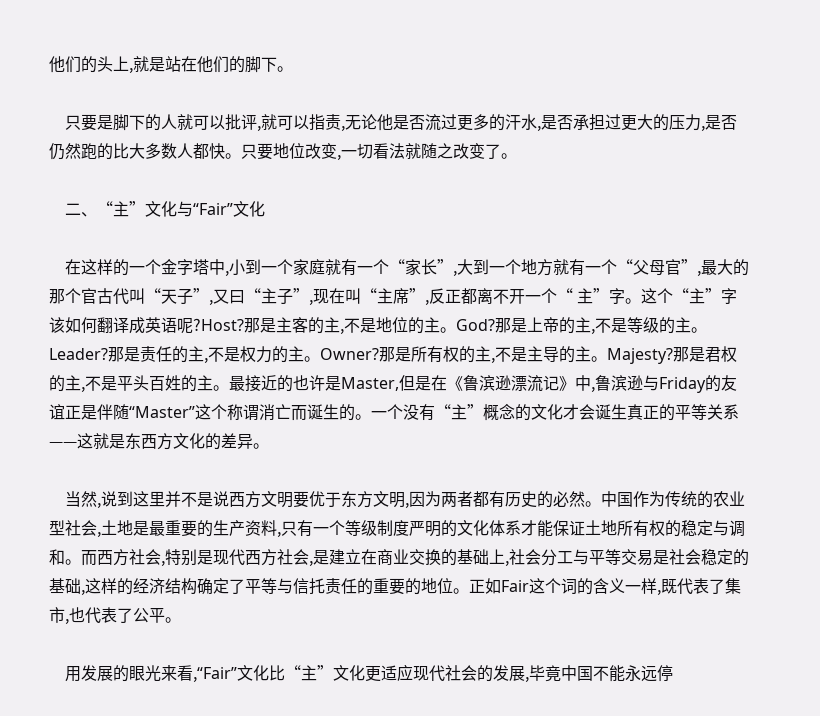他们的头上,就是站在他们的脚下。

    只要是脚下的人就可以批评,就可以指责,无论他是否流过更多的汗水,是否承担过更大的压力,是否仍然跑的比大多数人都快。只要地位改变,一切看法就随之改变了。

    二、“主”文化与“Fair”文化

    在这样的一个金字塔中,小到一个家庭就有一个“家长”,大到一个地方就有一个“父母官”,最大的那个官古代叫“天子”,又曰“主子”,现在叫“主席”,反正都离不开一个“ 主”字。这个“主”字该如何翻译成英语呢?Host?那是主客的主,不是地位的主。God?那是上帝的主,不是等级的主。Leader?那是责任的主,不是权力的主。Owner?那是所有权的主,不是主导的主。Majesty?那是君权的主,不是平头百姓的主。最接近的也许是Master,但是在《鲁滨逊漂流记》中,鲁滨逊与Friday的友谊正是伴随“Master”这个称谓消亡而诞生的。一个没有“主”概念的文化才会诞生真正的平等关系——这就是东西方文化的差异。

    当然,说到这里并不是说西方文明要优于东方文明,因为两者都有历史的必然。中国作为传统的农业型社会,土地是最重要的生产资料,只有一个等级制度严明的文化体系才能保证土地所有权的稳定与调和。而西方社会,特别是现代西方社会,是建立在商业交换的基础上,社会分工与平等交易是社会稳定的基础,这样的经济结构确定了平等与信托责任的重要的地位。正如Fair这个词的含义一样,既代表了集市,也代表了公平。

    用发展的眼光来看,“Fair”文化比“主”文化更适应现代社会的发展,毕竟中国不能永远停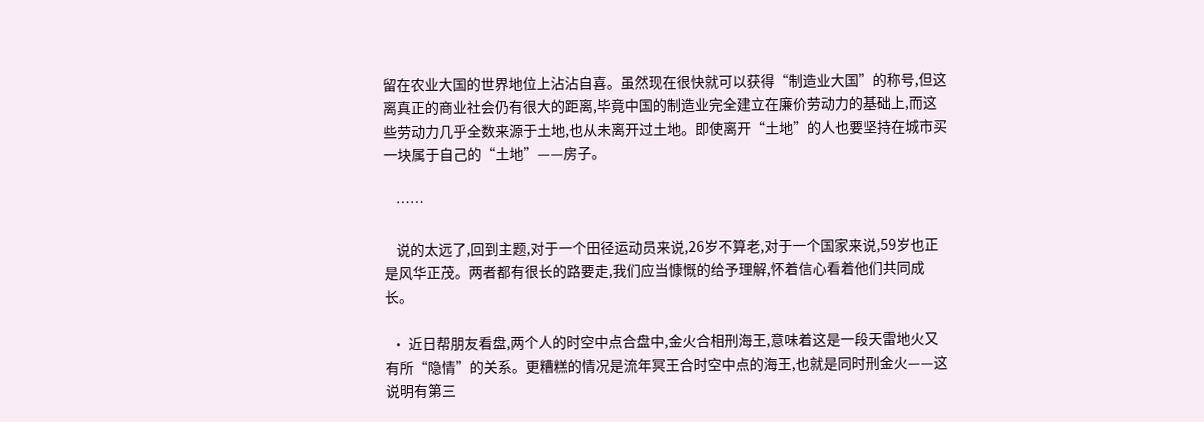留在农业大国的世界地位上沾沾自喜。虽然现在很快就可以获得“制造业大国”的称号,但这离真正的商业社会仍有很大的距离,毕竟中国的制造业完全建立在廉价劳动力的基础上,而这些劳动力几乎全数来源于土地,也从未离开过土地。即使离开“土地”的人也要坚持在城市买一块属于自己的“土地”——房子。

    ……

    说的太远了,回到主题,对于一个田径运动员来说,26岁不算老,对于一个国家来说,59岁也正是风华正茂。两者都有很长的路要走,我们应当慷慨的给予理解,怀着信心看着他们共同成长。

  • 近日帮朋友看盘,两个人的时空中点合盘中,金火合相刑海王,意味着这是一段天雷地火又有所“隐情”的关系。更糟糕的情况是流年冥王合时空中点的海王,也就是同时刑金火——这说明有第三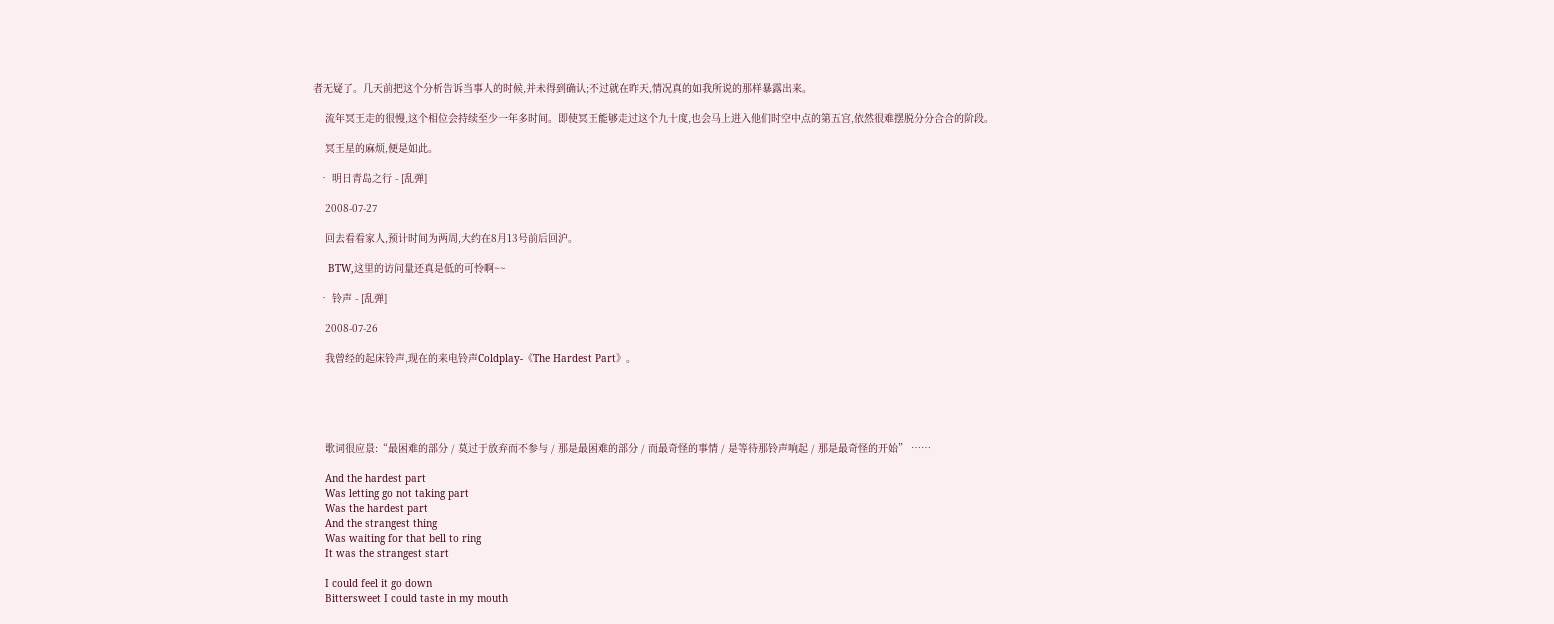者无疑了。几天前把这个分析告诉当事人的时候,并未得到确认;不过就在昨天,情况真的如我所说的那样暴露出来。

    流年冥王走的很慢,这个相位会持续至少一年多时间。即使冥王能够走过这个九十度,也会马上进入他们时空中点的第五宫,依然很难摆脱分分合合的阶段。

    冥王星的麻烦,便是如此。

  • 明日青岛之行 - [乱弹]

    2008-07-27

    回去看看家人,预计时间为两周,大约在8月13号前后回沪。

     BTW,这里的访问量还真是低的可怜啊~~

  • 铃声 - [乱弹]

    2008-07-26

    我曾经的起床铃声,现在的来电铃声Coldplay-《The Hardest Part》。





    歌词很应景:“最困难的部分 / 莫过于放弃而不参与 / 那是最困难的部分 / 而最奇怪的事情 / 是等待那铃声响起 / 那是最奇怪的开始” ……

    And the hardest part
    Was letting go not taking part
    Was the hardest part
    And the strangest thing
    Was waiting for that bell to ring
    It was the strangest start

    I could feel it go down
    Bittersweet I could taste in my mouth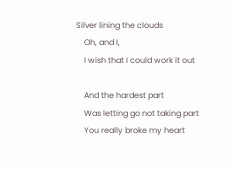Silver lining the clouds
    Oh, and I,
    I wish that I could work it out

    And the hardest part
    Was letting go not taking part
    You really broke my heart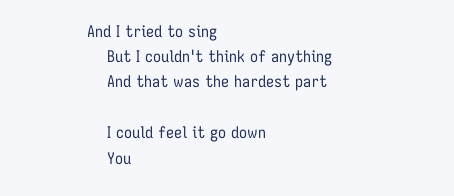And I tried to sing
    But I couldn't think of anything
    And that was the hardest part

    I could feel it go down
    You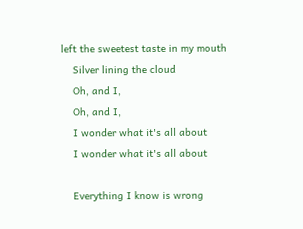left the sweetest taste in my mouth
    Silver lining the cloud
    Oh, and I,
    Oh, and I,
    I wonder what it's all about
    I wonder what it's all about

    Everything I know is wrong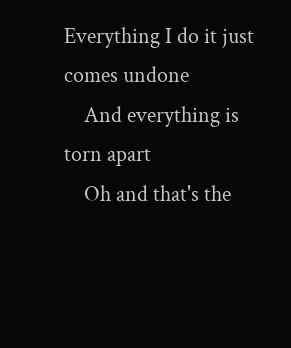Everything I do it just comes undone
    And everything is torn apart
    Oh and that's the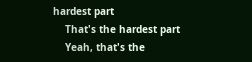hardest part
    That's the hardest part
    Yeah, that's the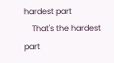hardest part
    That's the hardest part